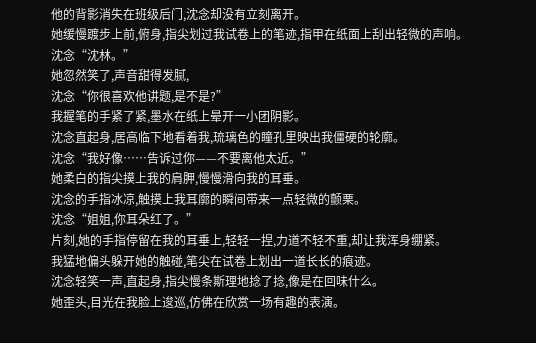他的背影消失在班级后门,沈念却没有立刻离开。
她缓慢踱步上前,俯身,指尖划过我试卷上的笔迹,指甲在纸面上刮出轻微的声响。
沈念“沈林。”
她忽然笑了,声音甜得发腻,
沈念“你很喜欢他讲题,是不是?”
我握笔的手紧了紧,墨水在纸上晕开一小团阴影。
沈念直起身,居高临下地看着我,琉璃色的瞳孔里映出我僵硬的轮廓。
沈念“我好像……告诉过你——不要离他太近。”
她柔白的指尖摸上我的肩胛,慢慢滑向我的耳垂。
沈念的手指冰凉,触摸上我耳廓的瞬间带来一点轻微的颤栗。
沈念“姐姐,你耳朵红了。”
片刻,她的手指停留在我的耳垂上,轻轻一捏,力道不轻不重,却让我浑身绷紧。
我猛地偏头躲开她的触碰,笔尖在试卷上划出一道长长的痕迹。
沈念轻笑一声,直起身,指尖慢条斯理地捻了捻,像是在回味什么。
她歪头,目光在我脸上逡巡,仿佛在欣赏一场有趣的表演。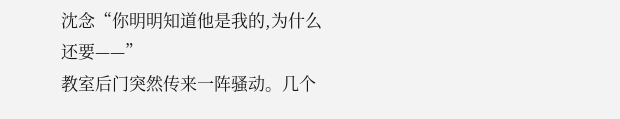沈念“你明明知道他是我的,为什么还要——”
教室后门突然传来一阵骚动。几个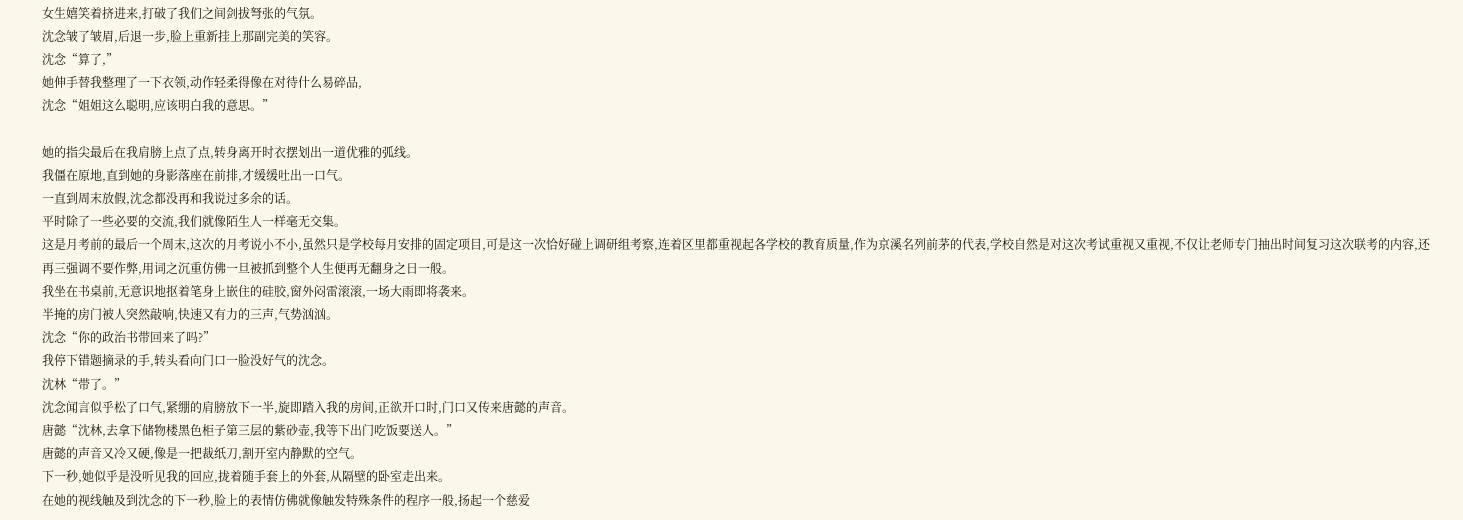女生嬉笑着挤进来,打破了我们之间剑拔弩张的气氛。
沈念皱了皱眉,后退一步,脸上重新挂上那副完美的笑容。
沈念“算了,”
她伸手替我整理了一下衣领,动作轻柔得像在对待什么易碎品,
沈念“姐姐这么聪明,应该明白我的意思。”

她的指尖最后在我肩膀上点了点,转身离开时衣摆划出一道优雅的弧线。
我僵在原地,直到她的身影落座在前排,才缓缓吐出一口气。
一直到周末放假,沈念都没再和我说过多余的话。
平时除了一些必要的交流,我们就像陌生人一样毫无交集。
这是月考前的最后一个周末,这次的月考说小不小,虽然只是学校每月安排的固定项目,可是这一次恰好碰上调研组考察,连着区里都重视起各学校的教育质量,作为京溪名列前茅的代表,学校自然是对这次考试重视又重视,不仅让老师专门抽出时间复习这次联考的内容,还再三强调不要作弊,用词之沉重仿佛一旦被抓到整个人生便再无翻身之日一般。
我坐在书桌前,无意识地抠着笔身上嵌住的硅胶,窗外闷雷滚滚,一场大雨即将袭来。
半掩的房门被人突然敲响,快速又有力的三声,气势汹汹。
沈念“你的政治书带回来了吗?”
我停下错题摘录的手,转头看向门口一脸没好气的沈念。
沈林“带了。”
沈念闻言似乎松了口气,紧绷的肩膀放下一半,旋即踏入我的房间,正欲开口时,门口又传来唐懿的声音。
唐懿“沈林,去拿下储物楼黑色柜子第三层的紫砂壶,我等下出门吃饭要送人。”
唐懿的声音又冷又硬,像是一把裁纸刀,割开室内静默的空气。
下一秒,她似乎是没听见我的回应,拢着随手套上的外套,从隔壁的卧室走出来。
在她的视线触及到沈念的下一秒,脸上的表情仿佛就像触发特殊条件的程序一般,扬起一个慈爱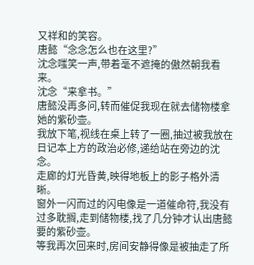又祥和的笑容。
唐懿“念念怎么也在这里?”
沈念嗤笑一声,带着毫不遮掩的傲然朝我看来。
沈念“来拿书。”
唐懿没再多问,转而催促我现在就去储物楼拿她的紫砂壶。
我放下笔,视线在桌上转了一圈,抽过被我放在日记本上方的政治必修,递给站在旁边的沈念。
走廊的灯光昏黄,映得地板上的影子格外清晰。
窗外一闪而过的闪电像是一道催命符,我没有过多耽搁,走到储物楼,找了几分钟才认出唐懿要的紫砂壶。
等我再次回来时,房间安静得像是被抽走了所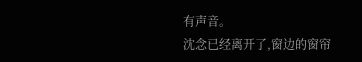有声音。
沈念已经离开了,窗边的窗帘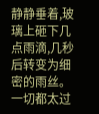静静垂着,玻璃上砸下几点雨滴,几秒后转变为细密的雨丝。
一切都太过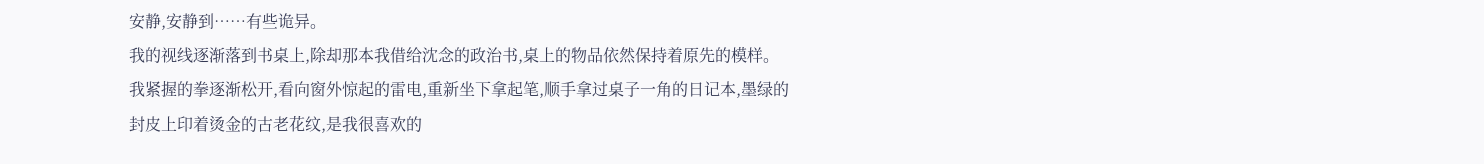安静,安静到……有些诡异。
我的视线逐渐落到书桌上,除却那本我借给沈念的政治书,桌上的物品依然保持着原先的模样。
我紧握的拳逐渐松开,看向窗外惊起的雷电,重新坐下拿起笔,顺手拿过桌子一角的日记本,墨绿的封皮上印着烫金的古老花纹,是我很喜欢的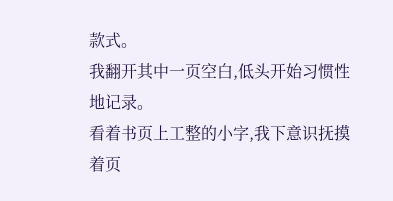款式。
我翻开其中一页空白,低头开始习惯性地记录。
看着书页上工整的小字,我下意识抚摸着页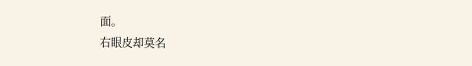面。
右眼皮却莫名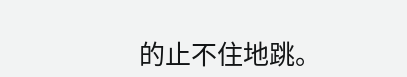的止不住地跳。